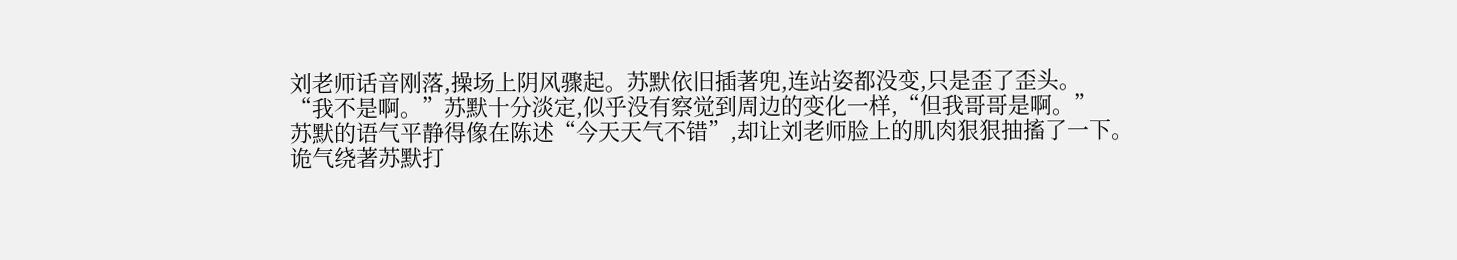刘老师话音刚落,操场上阴风骤起。苏默依旧插著兜,连站姿都没变,只是歪了歪头。
“我不是啊。”苏默十分淡定,似乎没有察觉到周边的变化一样,“但我哥哥是啊。”
苏默的语气平静得像在陈述“今天天气不错”,却让刘老师脸上的肌肉狠狠抽搐了一下。
诡气绕著苏默打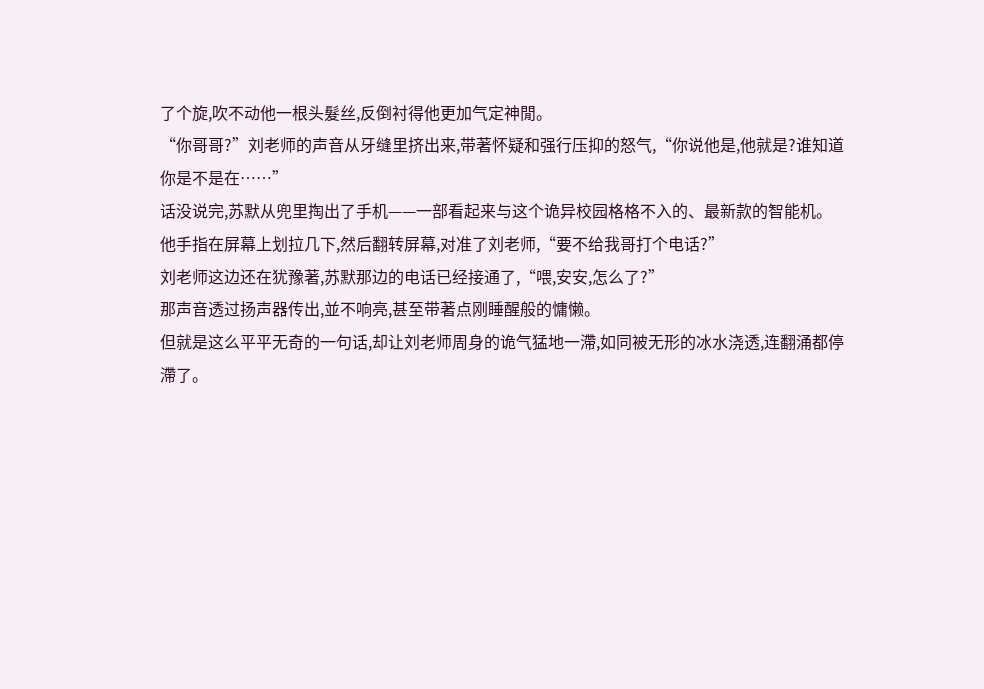了个旋,吹不动他一根头髮丝,反倒衬得他更加气定神閒。
“你哥哥?”刘老师的声音从牙缝里挤出来,带著怀疑和强行压抑的怒气,“你说他是,他就是?谁知道你是不是在……”
话没说完,苏默从兜里掏出了手机——一部看起来与这个诡异校园格格不入的、最新款的智能机。
他手指在屏幕上划拉几下,然后翻转屏幕,对准了刘老师,“要不给我哥打个电话?”
刘老师这边还在犹豫著,苏默那边的电话已经接通了,“喂,安安,怎么了?”
那声音透过扬声器传出,並不响亮,甚至带著点刚睡醒般的慵懒。
但就是这么平平无奇的一句话,却让刘老师周身的诡气猛地一滯,如同被无形的冰水浇透,连翻涌都停滯了。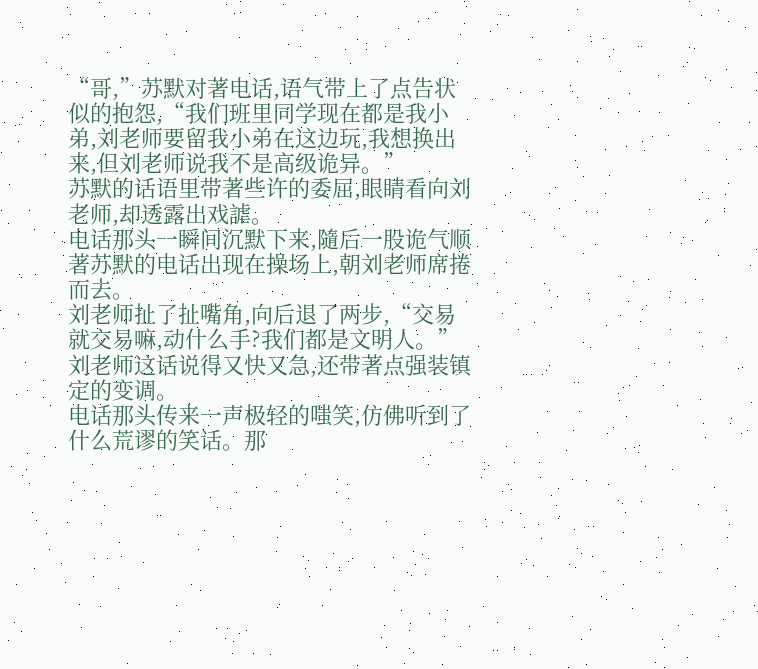“哥,”苏默对著电话,语气带上了点告状似的抱怨,“我们班里同学现在都是我小弟,刘老师要留我小弟在这边玩,我想换出来,但刘老师说我不是高级诡异。”
苏默的话语里带著些许的委屈,眼睛看向刘老师,却透露出戏謔。
电话那头一瞬间沉默下来,隨后一股诡气顺著苏默的电话出现在操场上,朝刘老师席捲而去。
刘老师扯了扯嘴角,向后退了两步,“交易就交易嘛,动什么手?我们都是文明人。”
刘老师这话说得又快又急,还带著点强装镇定的变调。
电话那头传来一声极轻的嗤笑,仿佛听到了什么荒谬的笑话。那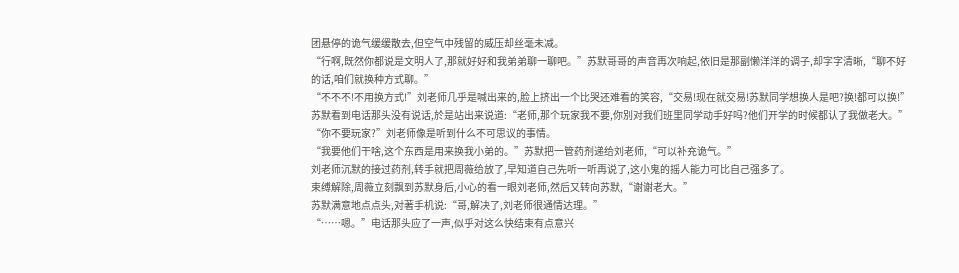团悬停的诡气缓缓散去,但空气中残留的威压却丝毫未减。
“行啊,既然你都说是文明人了,那就好好和我弟弟聊一聊吧。”苏默哥哥的声音再次响起,依旧是那副懒洋洋的调子,却字字清晰,“聊不好的话,咱们就换种方式聊。”
“不不不!不用换方式!”刘老师几乎是喊出来的,脸上挤出一个比哭还难看的笑容,“交易!现在就交易!苏默同学想换人是吧?换!都可以换!”
苏默看到电话那头没有说话,於是站出来说道:“老师,那个玩家我不要,你別对我们班里同学动手好吗?他们开学的时候都认了我做老大。”
“你不要玩家?”刘老师像是听到什么不可思议的事情。
“我要他们干啥,这个东西是用来换我小弟的。”苏默把一管药剂递给刘老师,“可以补充诡气。”
刘老师沉默的接过药剂,转手就把周薇给放了,早知道自己先听一听再说了,这小鬼的摇人能力可比自己强多了。
束缚解除,周薇立刻飘到苏默身后,小心的看一眼刘老师,然后又转向苏默,“谢谢老大。”
苏默满意地点点头,对著手机说:“哥,解决了,刘老师很通情达理。”
“……嗯。”电话那头应了一声,似乎对这么快结束有点意兴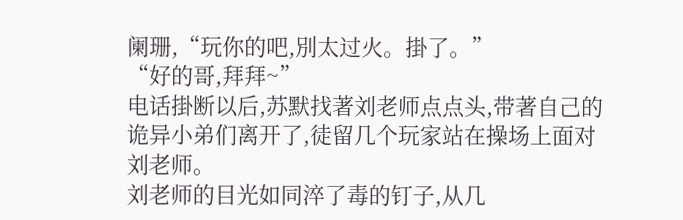阑珊,“玩你的吧,別太过火。掛了。”
“好的哥,拜拜~”
电话掛断以后,苏默找著刘老师点点头,带著自己的诡异小弟们离开了,徒留几个玩家站在操场上面对刘老师。
刘老师的目光如同淬了毒的钉子,从几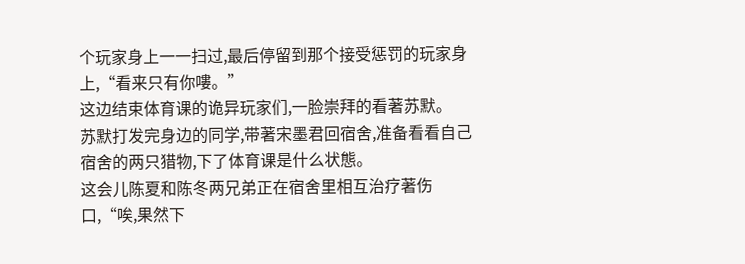个玩家身上一一扫过,最后停留到那个接受惩罚的玩家身上,“看来只有你嘍。”
这边结束体育课的诡异玩家们,一脸崇拜的看著苏默。
苏默打发完身边的同学,带著宋墨君回宿舍,准备看看自己宿舍的两只猎物,下了体育课是什么状態。
这会儿陈夏和陈冬两兄弟正在宿舍里相互治疗著伤口,“唉,果然下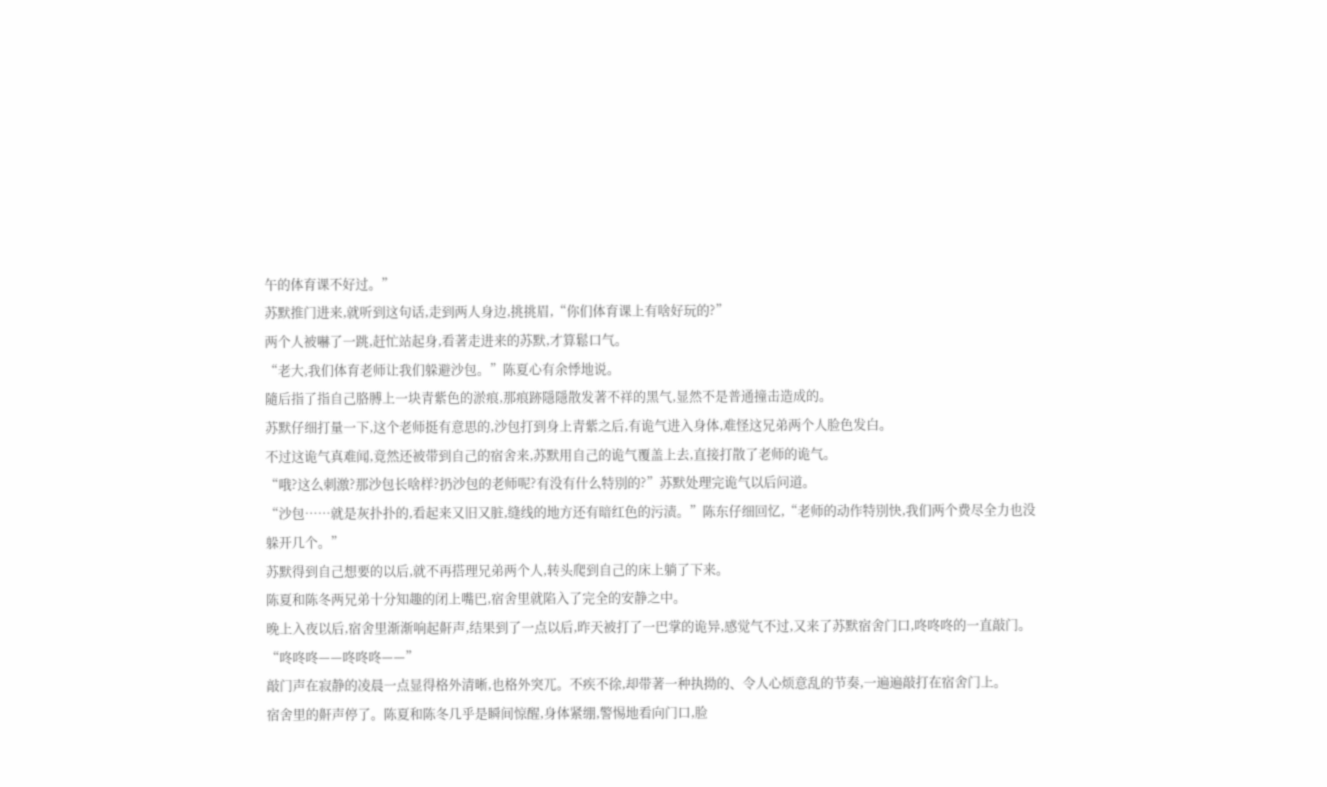午的体育课不好过。”
苏默推门进来,就听到这句话,走到两人身边,挑挑眉,“你们体育课上有啥好玩的?”
两个人被嚇了一跳,赶忙站起身,看著走进来的苏默,才算鬆口气。
“老大,我们体育老师让我们躲避沙包。”陈夏心有余悸地说。
隨后指了指自己胳膊上一块青紫色的淤痕,那痕跡隱隱散发著不祥的黑气,显然不是普通撞击造成的。
苏默仔细打量一下,这个老师挺有意思的,沙包打到身上青紫之后,有诡气进入身体,难怪这兄弟两个人脸色发白。
不过这诡气真难闻,竟然还被带到自己的宿舍来,苏默用自己的诡气覆盖上去,直接打散了老师的诡气。
“哦?这么刺激?那沙包长啥样?扔沙包的老师呢?有没有什么特別的?”苏默处理完诡气以后问道。
“沙包……就是灰扑扑的,看起来又旧又脏,缝线的地方还有暗红色的污渍。”陈东仔细回忆,“老师的动作特別快,我们两个费尽全力也没躲开几个。”
苏默得到自己想要的以后,就不再搭理兄弟两个人,转头爬到自己的床上躺了下来。
陈夏和陈冬两兄弟十分知趣的闭上嘴巴,宿舍里就陷入了完全的安静之中。
晚上入夜以后,宿舍里渐渐响起鼾声,结果到了一点以后,昨天被打了一巴掌的诡异,感觉气不过,又来了苏默宿舍门口,咚咚咚的一直敲门。
“咚咚咚——咚咚咚——”
敲门声在寂静的凌晨一点显得格外清晰,也格外突兀。不疾不徐,却带著一种执拗的、令人心烦意乱的节奏,一遍遍敲打在宿舍门上。
宿舍里的鼾声停了。陈夏和陈冬几乎是瞬间惊醒,身体紧绷,警惕地看向门口,脸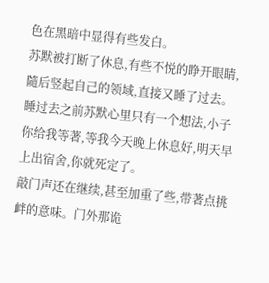色在黑暗中显得有些发白。
苏默被打断了休息,有些不悦的睁开眼睛,隨后竖起自己的领域,直接又睡了过去。
睡过去之前苏默心里只有一个想法,小子你给我等著,等我今天晚上休息好,明天早上出宿舍,你就死定了。
敲门声还在继续,甚至加重了些,带著点挑衅的意味。门外那诡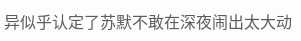异似乎认定了苏默不敢在深夜闹出太大动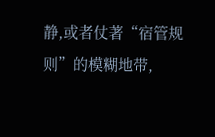静,或者仗著“宿管规则”的模糊地带,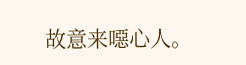故意来噁心人。